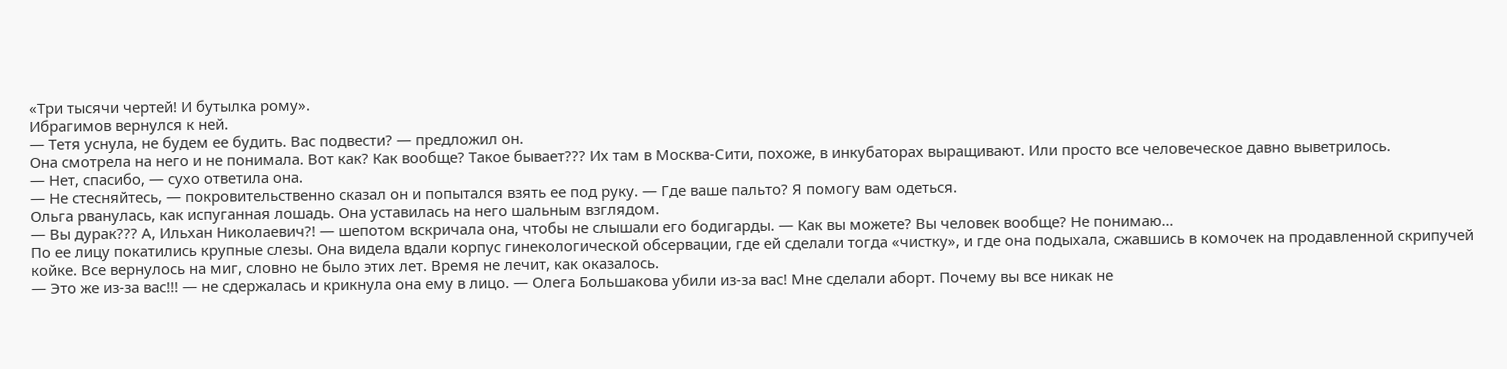«Три тысячи чертей! И бутылка рому».
Ибрагимов вернулся к ней.
— Тетя уснула, не будем ее будить. Вас подвести? — предложил он.
Она смотрела на него и не понимала. Вот как? Как вообще? Такое бывает??? Их там в Москва-Сити, похоже, в инкубаторах выращивают. Или просто все человеческое давно выветрилось.
— Нет, спасибо, — сухо ответила она.
— Не стесняйтесь, — покровительственно сказал он и попытался взять ее под руку. — Где ваше пальто? Я помогу вам одеться.
Ольга рванулась, как испуганная лошадь. Она уставилась на него шальным взглядом.
— Вы дурак??? А, Ильхан Николаевич?! — шепотом вскричала она, чтобы не слышали его бодигарды. — Как вы можете? Вы человек вообще? Не понимаю…
По ее лицу покатились крупные слезы. Она видела вдали корпус гинекологической обсервации, где ей сделали тогда «чистку», и где она подыхала, сжавшись в комочек на продавленной скрипучей койке. Все вернулось на миг, словно не было этих лет. Время не лечит, как оказалось.
— Это же из-за вас!!! — не сдержалась и крикнула она ему в лицо. — Олега Большакова убили из-за вас! Мне сделали аборт. Почему вы все никак не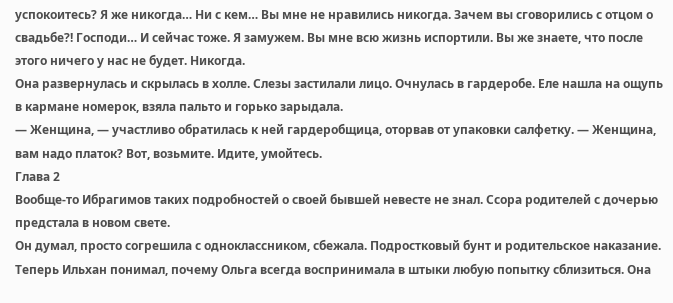успокоитесь? Я же никогда… Ни с кем… Вы мне не нравились никогда. Зачем вы сговорились с отцом о свадьбе?! Господи… И сейчас тоже. Я замужем. Вы мне всю жизнь испортили. Вы же знаете, что после этого ничего у нас не будет. Никогда.
Она развернулась и скрылась в холле. Слезы застилали лицо. Очнулась в гардеробе. Еле нашла на ощупь в кармане номерок, взяла пальто и горько зарыдала.
— Женщина, — участливо обратилась к ней гардеробщица, оторвав от упаковки салфетку. — Женщина, вам надо платок? Вот, возьмите. Идите, умойтесь.
Глава 2
Вообще-то Ибрагимов таких подробностей о своей бывшей невесте не знал. Ссора родителей с дочерью предстала в новом свете.
Он думал, просто согрешила с одноклассником, сбежала. Подростковый бунт и родительское наказание. Теперь Ильхан понимал, почему Ольга всегда воспринимала в штыки любую попытку сблизиться. Она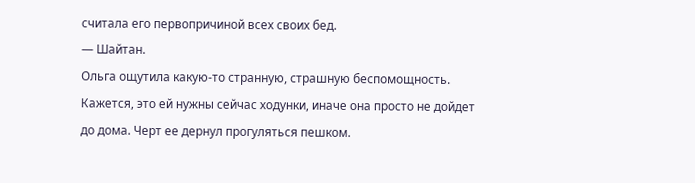считала его первопричиной всех своих бед.
— Шайтан.
Ольга ощутила какую-то странную, страшную беспомощность. Кажется, это ей нужны сейчас ходунки, иначе она просто не дойдет до дома. Черт ее дернул прогуляться пешком.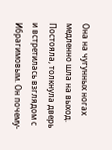Она на чугунных ногах медленно шла на выход. Постояла, толкнула дверь и встретилась взглядом с Ибрагимовым. Он почему-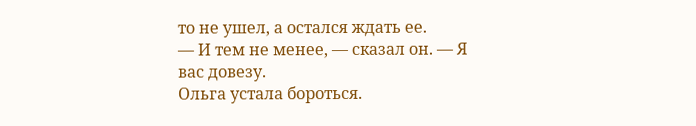то не ушел, а остался ждать ее.
— И тем не менее, — сказал он. — Я вас довезу.
Ольга устала бороться.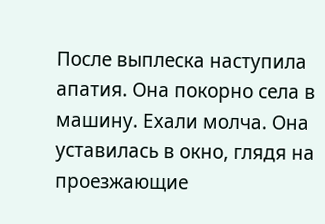После выплеска наступила апатия. Она покорно села в машину. Ехали молча. Она уставилась в окно, глядя на проезжающие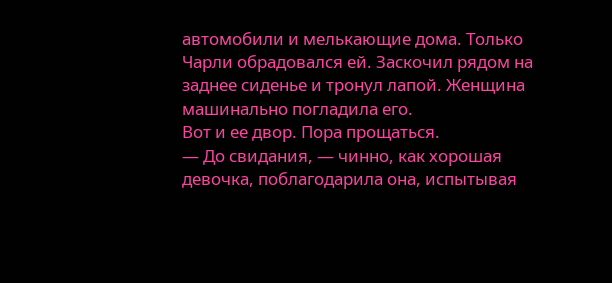автомобили и мелькающие дома. Только Чарли обрадовался ей. Заскочил рядом на заднее сиденье и тронул лапой. Женщина машинально погладила его.
Вот и ее двор. Пора прощаться.
— До свидания, — чинно, как хорошая девочка, поблагодарила она, испытывая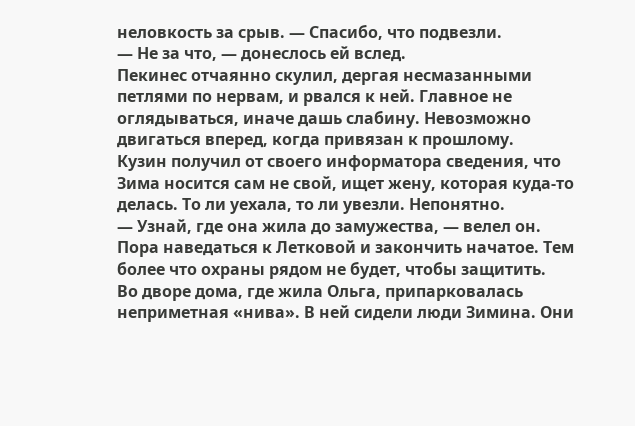неловкость за срыв. — Спасибо, что подвезли.
— Не за что, — донеслось ей вслед.
Пекинес отчаянно скулил, дергая несмазанными петлями по нервам, и рвался к ней. Главное не оглядываться, иначе дашь слабину. Невозможно двигаться вперед, когда привязан к прошлому.
Кузин получил от своего информатора сведения, что Зима носится сам не свой, ищет жену, которая куда-то делась. То ли уехала, то ли увезли. Непонятно.
— Узнай, где она жила до замужества, — велел он.
Пора наведаться к Летковой и закончить начатое. Тем более что охраны рядом не будет, чтобы защитить.
Во дворе дома, где жила Ольга, припарковалась неприметная «нива». В ней сидели люди Зимина. Они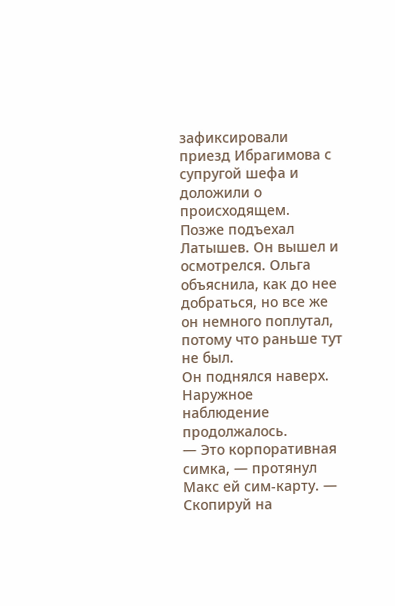зафиксировали приезд Ибрагимова с супругой шефа и доложили о происходящем.
Позже подъехал Латышев. Он вышел и осмотрелся. Ольга объяснила, как до нее добраться, но все же он немного поплутал, потому что раньше тут не был.
Он поднялся наверх.
Наружное наблюдение продолжалось.
— Это корпоративная симка, — протянул Макс ей сим-карту. — Скопируй на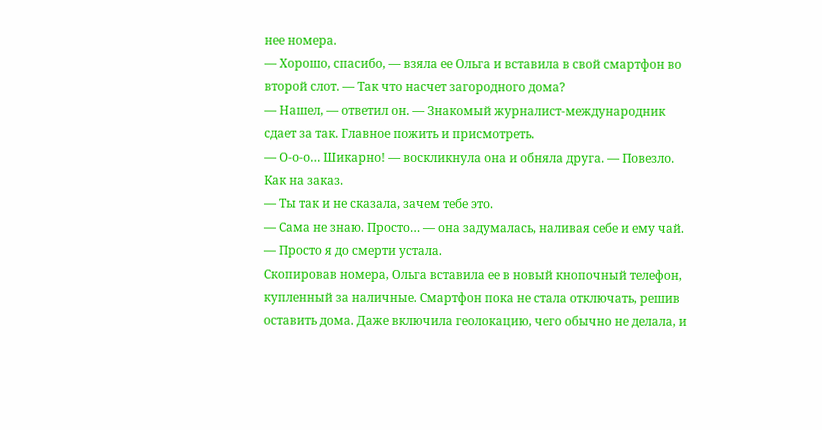нее номера.
— Хорошо, спасибо, — взяла ее Ольга и вставила в свой смартфон во второй слот. — Так что насчет загородного дома?
— Нашел, — ответил он. — Знакомый журналист-международник сдает за так. Главное пожить и присмотреть.
— О-о-о… Шикарно! — воскликнула она и обняла друга. — Повезло. Как на заказ.
— Ты так и не сказала, зачем тебе это.
— Сама не знаю. Просто… — она задумалась, наливая себе и ему чай. — Просто я до смерти устала.
Скопировав номера, Ольга вставила ее в новый кнопочный телефон, купленный за наличные. Смартфон пока не стала отключать, решив оставить дома. Даже включила геолокацию, чего обычно не делала, и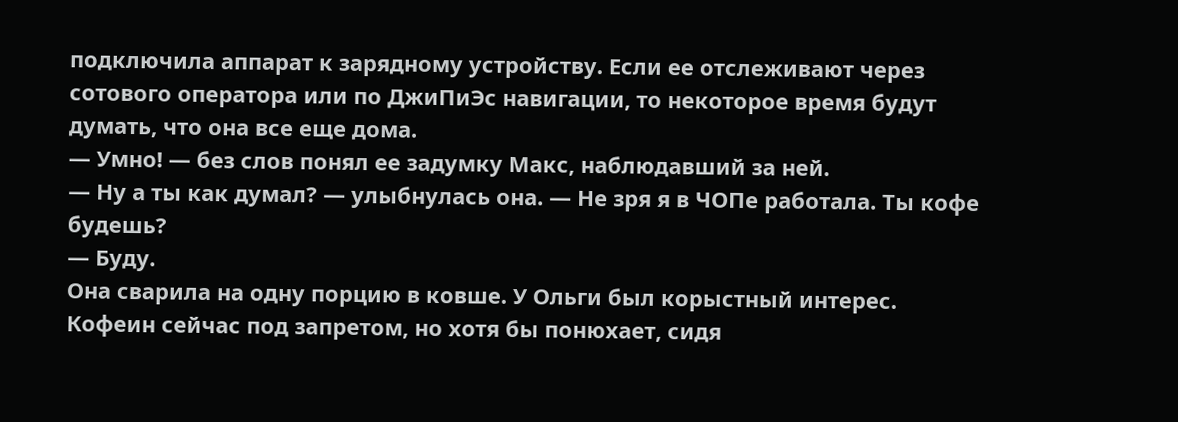подключила аппарат к зарядному устройству. Если ее отслеживают через сотового оператора или по ДжиПиЭс навигации, то некоторое время будут думать, что она все еще дома.
— Умно! — без слов понял ее задумку Макс, наблюдавший за ней.
— Ну а ты как думал? — улыбнулась она. — Не зря я в ЧОПе работала. Ты кофе будешь?
— Буду.
Она сварила на одну порцию в ковше. У Ольги был корыстный интерес. Кофеин сейчас под запретом, но хотя бы понюхает, сидя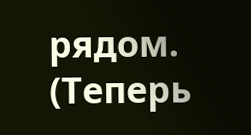рядом. (Теперь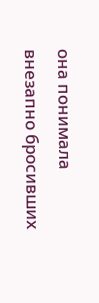она понимала внезапно бросивших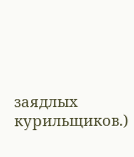заядлых курильщиков.)